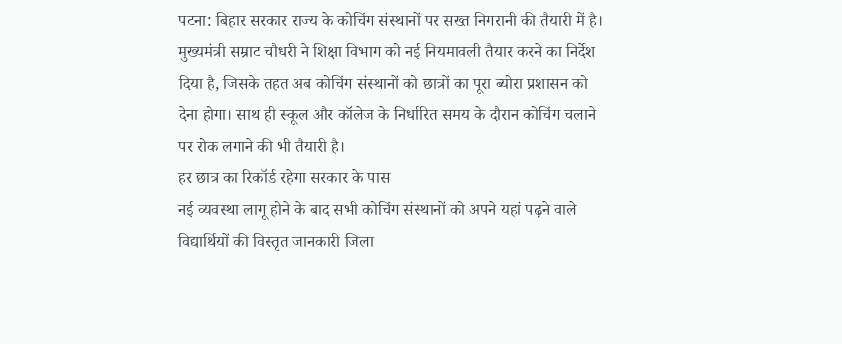पटना: बिहार सरकार राज्य के कोचिंग संस्थानों पर सख्त निगरानी की तैयारी में है। मुख्यमंत्री सम्राट चौधरी ने शिक्षा विभाग को नई नियमावली तैयार करने का निर्देश दिया है, जिसके तहत अब कोचिंग संस्थानों को छात्रों का पूरा ब्योरा प्रशासन को देना होगा। साथ ही स्कूल और कॉलेज के निर्धारित समय के दौरान कोचिंग चलाने पर रोक लगाने की भी तैयारी है।
हर छात्र का रिकॉर्ड रहेगा सरकार के पास
नई व्यवस्था लागू होने के बाद सभी कोचिंग संस्थानों को अपने यहां पढ़ने वाले विद्यार्थियों की विस्तृत जानकारी जिला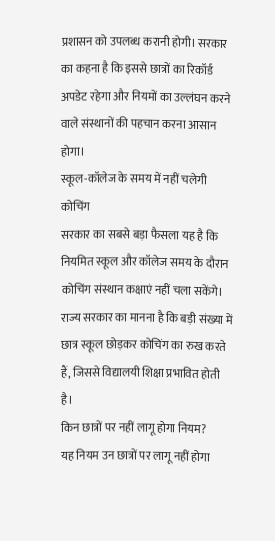प्रशासन को उपलब्ध करानी होगी। सरकार का कहना है कि इससे छात्रों का रिकॉर्ड अपडेट रहेगा और नियमों का उल्लंघन करने वाले संस्थानों की पहचान करना आसान होगा।
स्कूल-कॉलेज के समय में नहीं चलेगी कोचिंग
सरकार का सबसे बड़ा फैसला यह है कि नियमित स्कूल और कॉलेज समय के दौरान कोचिंग संस्थान कक्षाएं नहीं चला सकेंगे। राज्य सरकार का मानना है कि बड़ी संख्या में छात्र स्कूल छोड़कर कोचिंग का रुख करते हैं, जिससे विद्यालयी शिक्षा प्रभावित होती है।
किन छात्रों पर नहीं लागू होगा नियम?
यह नियम उन छात्रों पर लागू नहीं होगा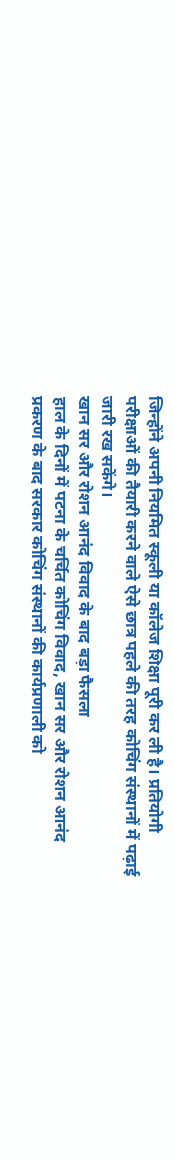जिन्होंने अपनी नियमित स्कूली या कॉलेज शिक्षा पूरी कर ली है। प्रतियोगी परीक्षाओं की तैयारी करने वाले ऐसे छात्र पहले की तरह कोचिंग संस्थानों में पढ़ाई जारी रख सकेंगे।
खान सर और रोशन आनंद विवाद के बाद बड़ा फैसला
हाल के दिनों में पटना के चर्चित कोचिंग विवाद, खान सर और रोशन आनंद प्रकरण के बाद सरकार कोचिंग संस्थानों की कार्यप्रणाली को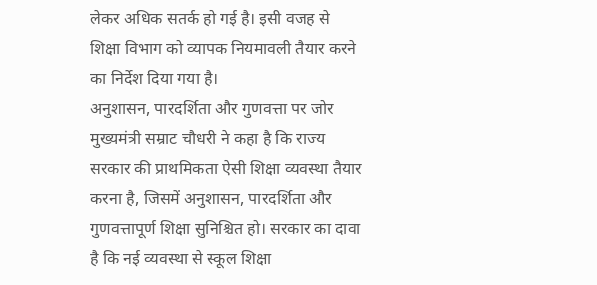लेकर अधिक सतर्क हो गई है। इसी वजह से शिक्षा विभाग को व्यापक नियमावली तैयार करने का निर्देश दिया गया है।
अनुशासन, पारदर्शिता और गुणवत्ता पर जोर
मुख्यमंत्री सम्राट चौधरी ने कहा है कि राज्य सरकार की प्राथमिकता ऐसी शिक्षा व्यवस्था तैयार करना है, जिसमें अनुशासन, पारदर्शिता और गुणवत्तापूर्ण शिक्षा सुनिश्चित हो। सरकार का दावा है कि नई व्यवस्था से स्कूल शिक्षा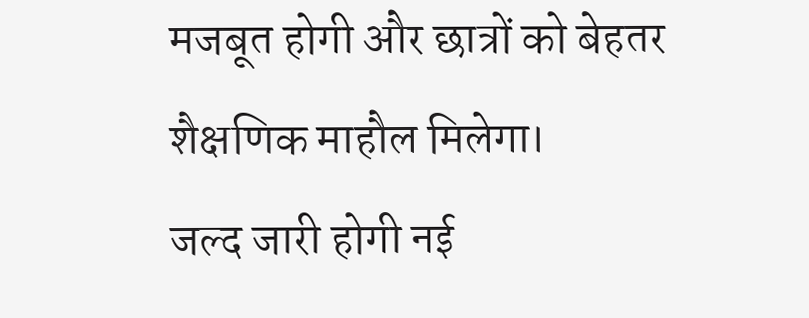मजबूत होगी और छात्रों को बेहतर शैक्षणिक माहौल मिलेगा।
जल्द जारी होगी नई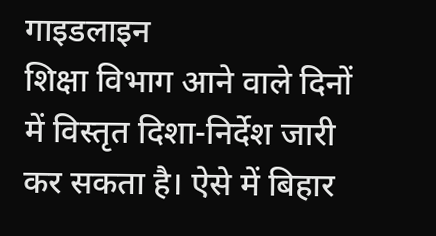गाइडलाइन
शिक्षा विभाग आने वाले दिनों में विस्तृत दिशा-निर्देश जारी कर सकता है। ऐसे में बिहार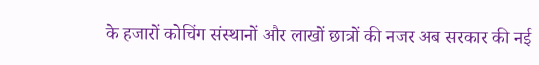के हजारों कोचिंग संस्थानों और लाखों छात्रों की नजर अब सरकार की नई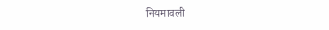नियमावली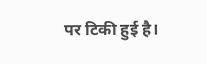पर टिकी हुई है।